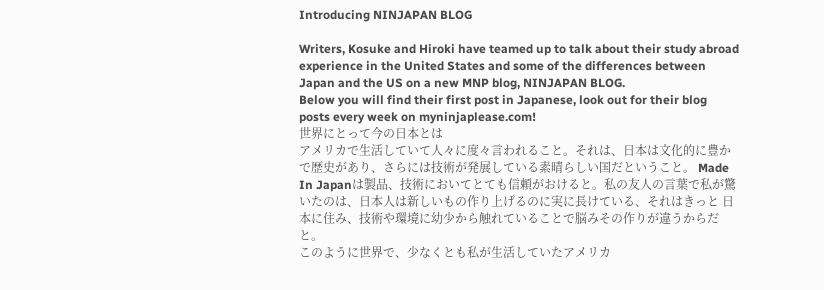Introducing NINJAPAN BLOG

Writers, Kosuke and Hiroki have teamed up to talk about their study abroad experience in the United States and some of the differences between Japan and the US on a new MNP blog, NINJAPAN BLOG.
Below you will find their first post in Japanese, look out for their blog posts every week on myninjaplease.com!
世界にとって今の日本とは
アメリカで生活していて人々に度々言われること。それは、日本は文化的に豊かで歴史があり、さらには技術が発展している素晴らしい国だということ。 Made In Japanは製品、技術においてとても信頼がおけると。私の友人の言葉で私が驚いたのは、日本人は新しいもの作り上げるのに実に長けている、それはきっと 日本に住み、技術や環境に幼少から触れていることで脳みその作りが違うからだと。
このように世界で、少なくとも私が生活していたアメリカ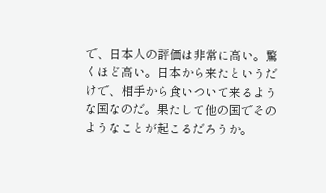で、日本人の評価は非常に高い。驚くほど高い。日本から来たというだけで、相手から食いついて来るような国なのだ。果たして他の国でそのようなことが起こるだろうか。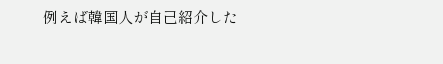例えば韓国人が自己紹介した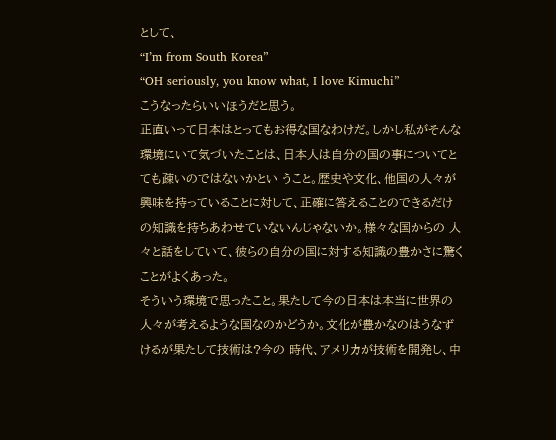として、
“I’m from South Korea”
“OH seriously, you know what, I love Kimuchi”
こうなったらいいほうだと思う。
正直いって日本はとってもお得な国なわけだ。しかし私がそんな環境にいて気づいたことは、日本人は自分の国の事についてとても疎いのではないかとい うこと。歴史や文化、他国の人々が興味を持っていることに対して、正確に答えることのできるだけの知識を持ちあわせていないんじゃないか。様々な国からの 人々と話をしていて、彼らの自分の国に対する知識の豊かさに驚くことがよくあった。
そういう環境で思ったこと。果たして今の日本は本当に世界の人々が考えるような国なのかどうか。文化が豊かなのはうなずけるが果たして技術は?今の 時代、アメリカが技術を開発し、中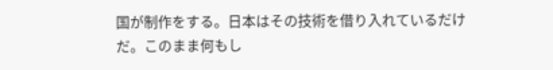国が制作をする。日本はその技術を借り入れているだけだ。このまま何もし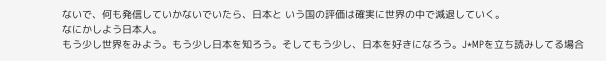ないで、何も発信していかないでいたら、日本と いう国の評価は確実に世界の中で減退していく。
なにかしよう日本人。
もう少し世界をみよう。もう少し日本を知ろう。そしてもう少し、日本を好きになろう。J*MPを立ち読みしてる場合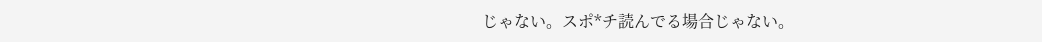じゃない。スポ*チ読んでる場合じゃない。